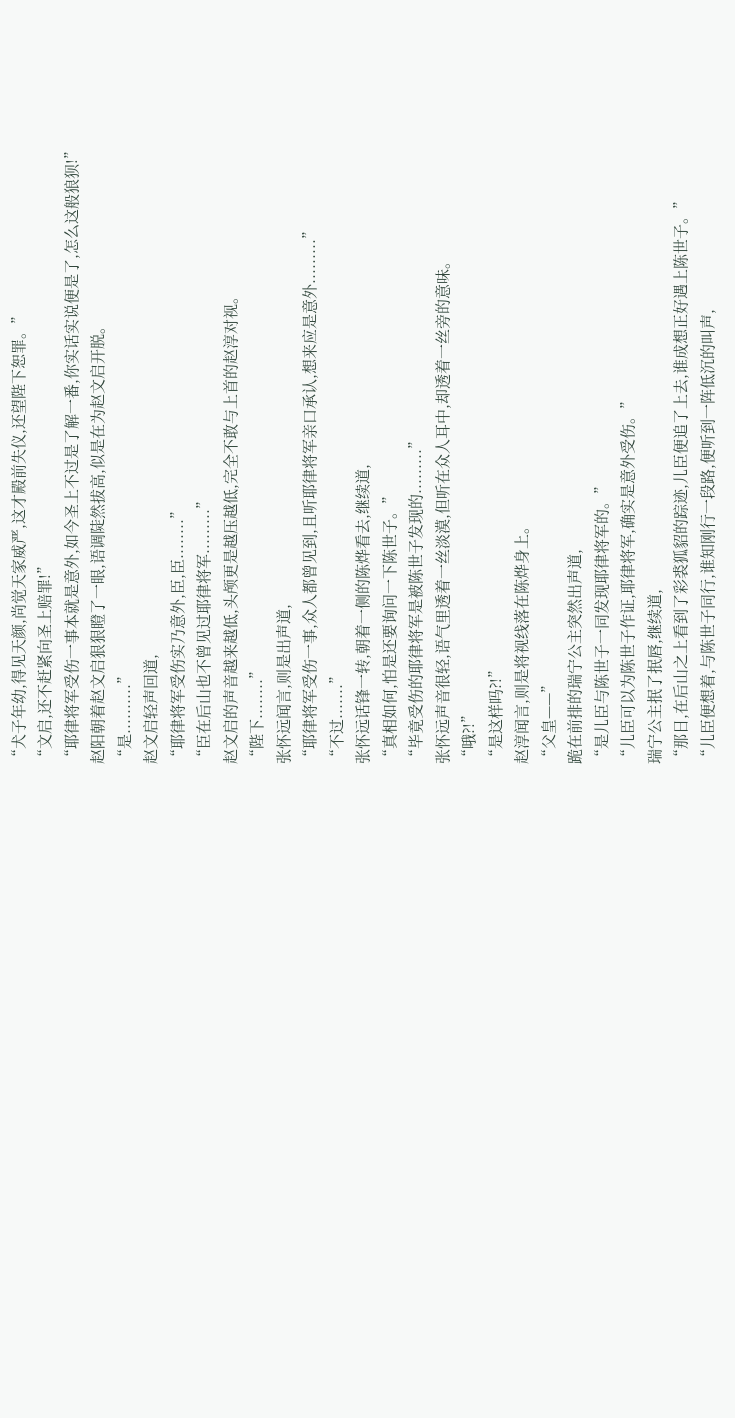“犬子年幼,得见天颜,尚觉天家威严,这才殿前失仪,还望陛下恕罪。”
“文启,还不赶紧向圣上赔罪!”
“耶律将军受伤一事本就是意外,如今圣上不过是了解一番,你实话实说便是了,怎么这般狼狈!”
赵阳朝着赵文启狠狠瞪了一眼,语调陡然拔高,似是在为赵文启开脱。
“是..........”
赵文启轻声回道,
“耶律将军受伤实乃意外,臣,臣........”
“臣在后山也不曾见过耶律将军.........”
赵文启的声音越来越低,头颅更是越压越低,完全不敢与上首的赵淳对视。
“陛下........”
张怀远闻言,则是出声道,
“耶律将军受伤一事,众人都曾见到,且听耶律将军亲口承认,想来应是意外.........”
“不过.......”
张怀远话锋一转,朝着一侧的陈烨看去,继续道,
“真相如何,怕是还要询问一下陈世子。”
“毕竟受伤的耶律将军是被陈世子发现的.........”
张怀远声音很轻,语气里透着一丝淡漠,但听在众人耳中,却透着一丝旁的意味。
“哦?!”
“是这样吗?!”
赵淳闻言,则是将视线落在陈烨身上。
“父皇——”
跪在前排的瑞宁公主突然出声道,
“是儿臣与陈世子一同发现耶律将军的。”
“儿臣可以为陈世子作证,耶律将军,确实是意外受伤。”
瑞宁公主抿了抿唇,继续道,
“那日,在后山之上看到了彩裘狐貂的踪迹,儿臣便追了上去,谁成想正好遇上陈世子。”
“儿臣便想着,与陈世子同行,谁知刚行一段路,便听到一阵低沉的叫声,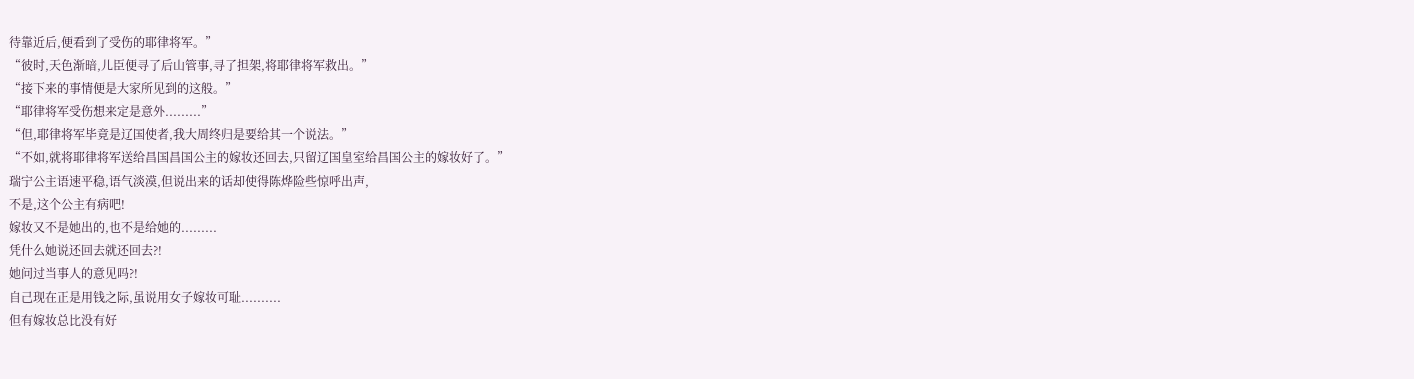待靠近后,便看到了受伤的耶律将军。”
“彼时,天色渐暗,儿臣便寻了后山管事,寻了担架,将耶律将军救出。”
“接下来的事情便是大家所见到的这般。”
“耶律将军受伤想来定是意外.........”
“但,耶律将军毕竟是辽国使者,我大周终归是要给其一个说法。”
“不如,就将耶律将军送给昌国昌国公主的嫁妆还回去,只留辽国皇室给昌国公主的嫁妆好了。”
瑞宁公主语速平稳,语气淡漠,但说出来的话却使得陈烨险些惊呼出声,
不是,这个公主有病吧!
嫁妆又不是她出的,也不是给她的.........
凭什么她说还回去就还回去?!
她问过当事人的意见吗?!
自己现在正是用钱之际,虽说用女子嫁妆可耻..........
但有嫁妆总比没有好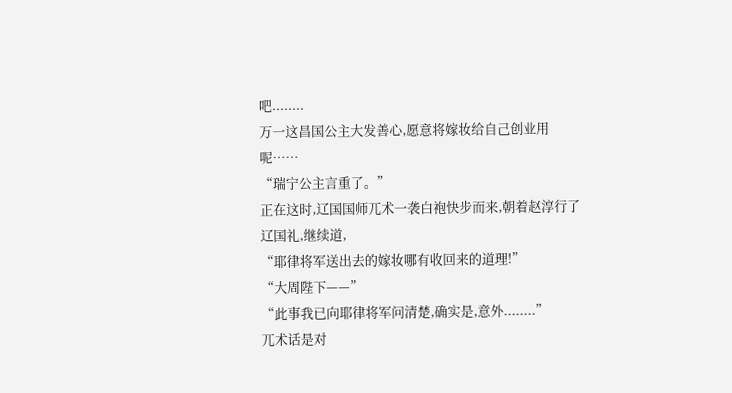吧........
万一这昌国公主大发善心,愿意将嫁妆给自己创业用呢……
“瑞宁公主言重了。”
正在这时,辽国国师兀术一袭白袍快步而来,朝着赵淳行了辽国礼,继续道,
“耶律将军送出去的嫁妆哪有收回来的道理!”
“大周陛下——”
“此事我已向耶律将军问清楚,确实是,意外........”
兀术话是对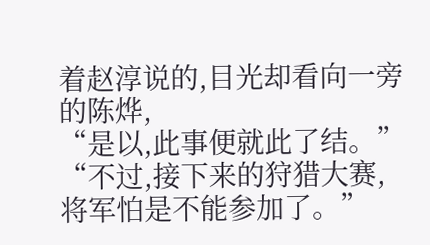着赵淳说的,目光却看向一旁的陈烨,
“是以,此事便就此了结。”
“不过,接下来的狩猎大赛,将军怕是不能参加了。”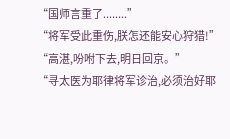“国师言重了........”
“将军受此重伤,朕怎还能安心狩猎!”
“高湛,吩咐下去,明日回京。”
“寻太医为耶律将军诊治,必须治好耶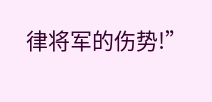律将军的伤势!”